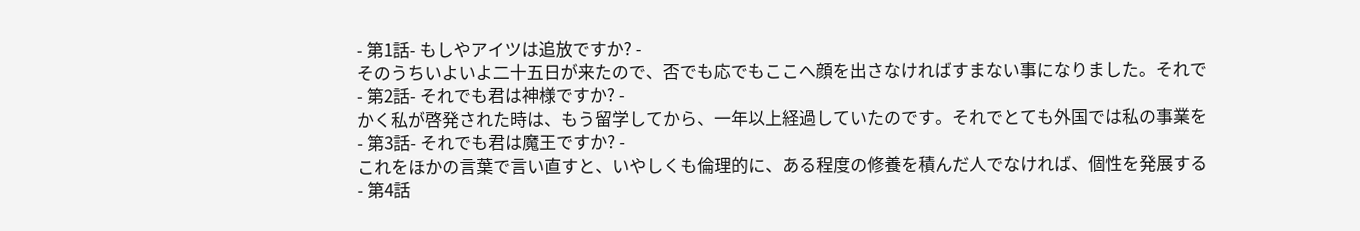- 第1話- もしやアイツは追放ですか? -
そのうちいよいよ二十五日が来たので、否でも応でもここへ顔を出さなければすまない事になりました。それで
- 第2話- それでも君は神様ですか? -
かく私が啓発された時は、もう留学してから、一年以上経過していたのです。それでとても外国では私の事業を
- 第3話- それでも君は魔王ですか? -
これをほかの言葉で言い直すと、いやしくも倫理的に、ある程度の修養を積んだ人でなければ、個性を発展する
- 第4話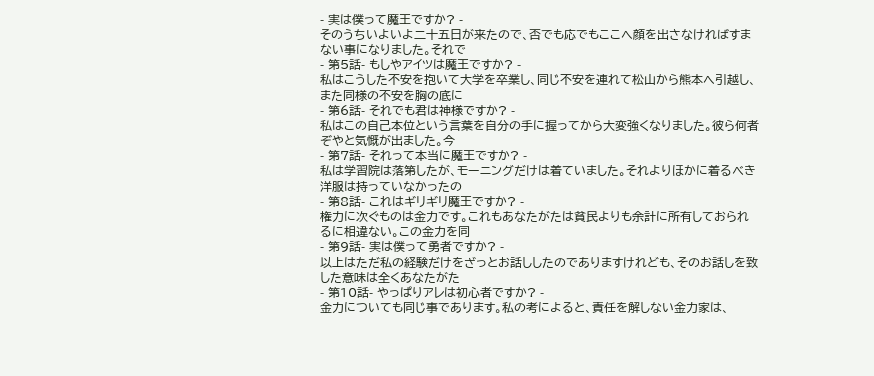- 実は僕って魔王ですか? -
そのうちいよいよ二十五日が来たので、否でも応でもここへ顔を出さなければすまない事になりました。それで
- 第5話- もしやアイツは魔王ですか? -
私はこうした不安を抱いて大学を卒業し、同じ不安を連れて松山から熊本へ引越し、また同様の不安を胸の底に
- 第6話- それでも君は神様ですか? -
私はこの自己本位という言葉を自分の手に握ってから大変強くなりました。彼ら何者ぞやと気慨が出ました。今
- 第7話- それって本当に魔王ですか? -
私は学習院は落第したが、モーニングだけは着ていました。それよりほかに着るべき洋服は持っていなかったの
- 第8話- これはギリギリ魔王ですか? -
権力に次ぐものは金力です。これもあなたがたは貧民よりも余計に所有しておられるに相違ない。この金力を同
- 第9話- 実は僕って勇者ですか? -
以上はただ私の経験だけをざっとお話ししたのでありますけれども、そのお話しを致した意味は全くあなたがた
- 第10話- やっぱりアレは初心者ですか? -
金力についても同じ事であります。私の考によると、責任を解しない金力家は、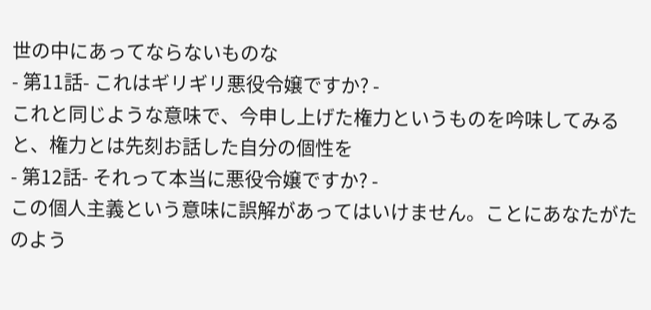世の中にあってならないものな
- 第11話- これはギリギリ悪役令嬢ですか? -
これと同じような意味で、今申し上げた権力というものを吟味してみると、権力とは先刻お話した自分の個性を
- 第12話- それって本当に悪役令嬢ですか? -
この個人主義という意味に誤解があってはいけません。ことにあなたがたのよう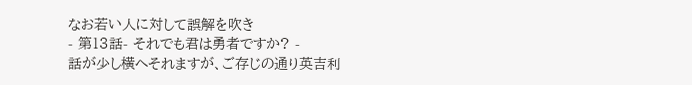なお若い人に対して誤解を吹き
- 第13話- それでも君は勇者ですか? -
話が少し横へそれますが、ご存じの通り英吉利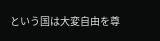という国は大変自由を尊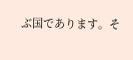ぶ国であります。そ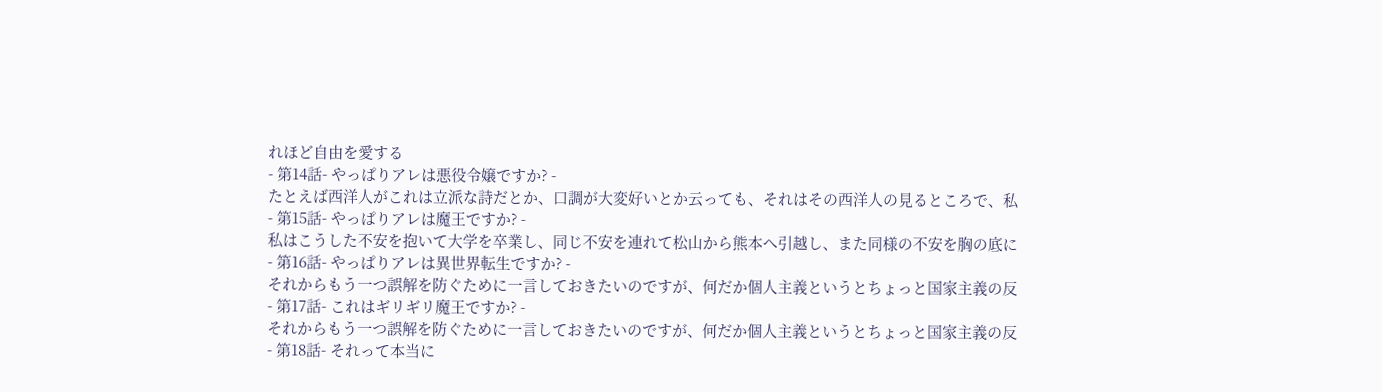れほど自由を愛する
- 第14話- やっぱりアレは悪役令嬢ですか? -
たとえば西洋人がこれは立派な詩だとか、口調が大変好いとか云っても、それはその西洋人の見るところで、私
- 第15話- やっぱりアレは魔王ですか? -
私はこうした不安を抱いて大学を卒業し、同じ不安を連れて松山から熊本へ引越し、また同様の不安を胸の底に
- 第16話- やっぱりアレは異世界転生ですか? -
それからもう一つ誤解を防ぐために一言しておきたいのですが、何だか個人主義というとちょっと国家主義の反
- 第17話- これはギリギリ魔王ですか? -
それからもう一つ誤解を防ぐために一言しておきたいのですが、何だか個人主義というとちょっと国家主義の反
- 第18話- それって本当に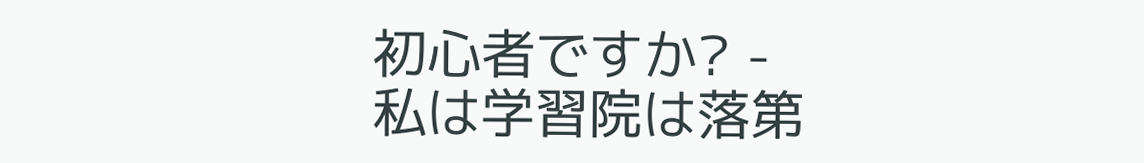初心者ですか? -
私は学習院は落第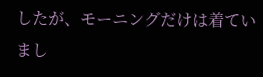したが、モーニングだけは着ていまし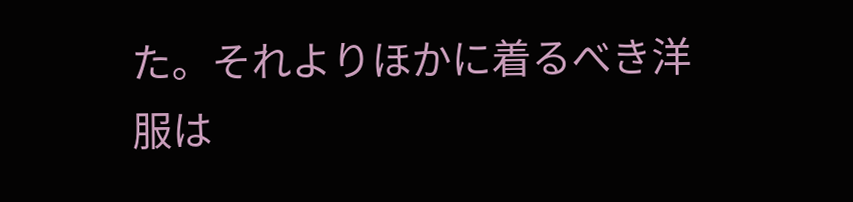た。それよりほかに着るべき洋服は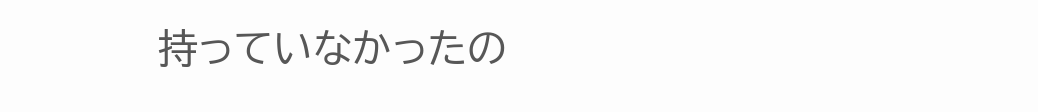持っていなかったの